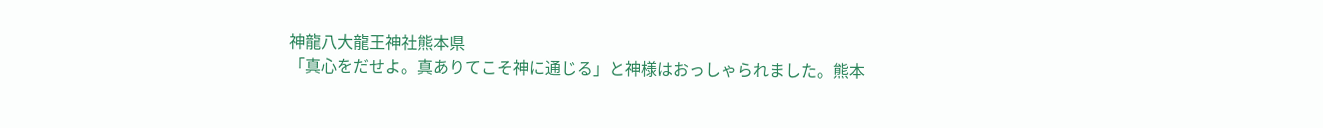神龍八大龍王神社熊本県
「真心をだせよ。真ありてこそ神に通じる」と神様はおっしゃられました。熊本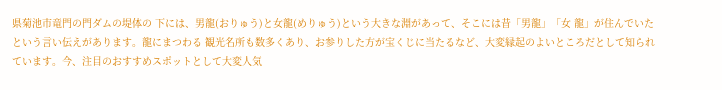県菊池市竜門の門ダムの堤体の 下には、男龍(おりゅう)と女龍(めりゅう)という大きな淵があって、そこには昔「男龍」「女 龍」が住んでいたという言い伝えがあります。龍にまつわる 観光名所も数多くあり、お参りした方が宝くじに当たるなど、大変縁起のよいところだとして知られています。今、注目のおすすめスポットとして大変人気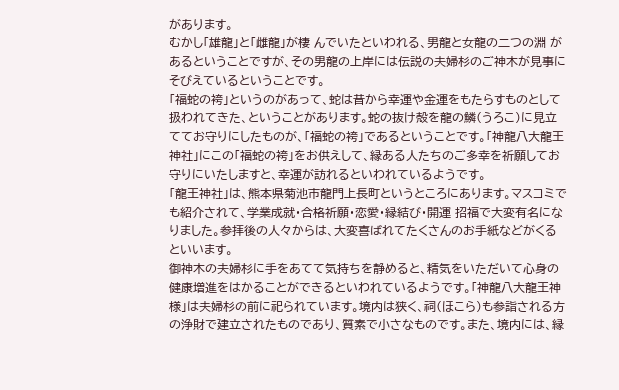があります。
むかし「雄龍」と「雌龍」が棲 んでいたといわれる、男龍と女龍の二つの淵 があるということですが、その男龍の上岸には伝説の夫婦杉のご神木が見事にそびえているということです。
「福蛇の袴」というのがあって、蛇は昔から幸運や金運をもたらすものとして扱われてきた、ということがあります。蛇の抜け殻を龍の鱗(うろこ)に見立ててお守りにしたものが、「福蛇の袴」であるということです。「神龍八大龍王神社」にこの「福蛇の袴」をお供えして、縁ある人たちのご多幸を祈願してお守りにいたしますと、幸運が訪れるといわれているようです。
「龍王神社」は、熊本県菊池市龍門上長町というところにあります。マスコミでも紹介されて、学業成就・合格祈願・恋愛・縁結び・開運 招福で大変有名になりました。参拝後の人々からは、大変喜ばれてたくさんのお手紙などがくるといいます。
御神木の夫婦杉に手をあてて気持ちを静めると、精気をいただいて心身の健康増進をはかることができるといわれているようです。「神龍八大龍王神様」は夫婦杉の前に祀られています。境内は狭く、祠(ほこら)も参詣される方の浄財で建立されたものであり、質素で小さなものです。また、境内には、縁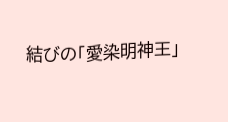結びの「愛染明神王」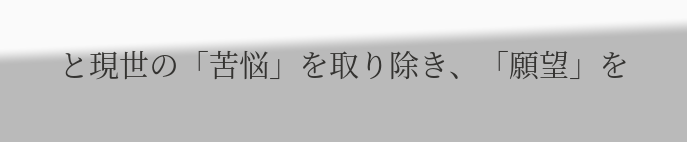と現世の「苦悩」を取り除き、「願望」を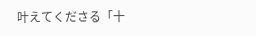叶えてくださる「十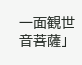一面観世音菩薩」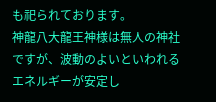も祀られております。
神龍八大龍王神様は無人の神社ですが、波動のよいといわれるエネルギーが安定し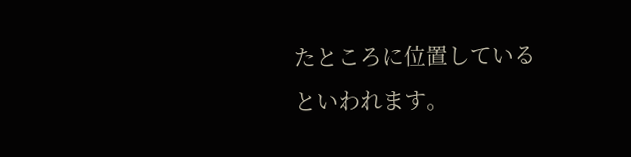たところに位置しているといわれます。